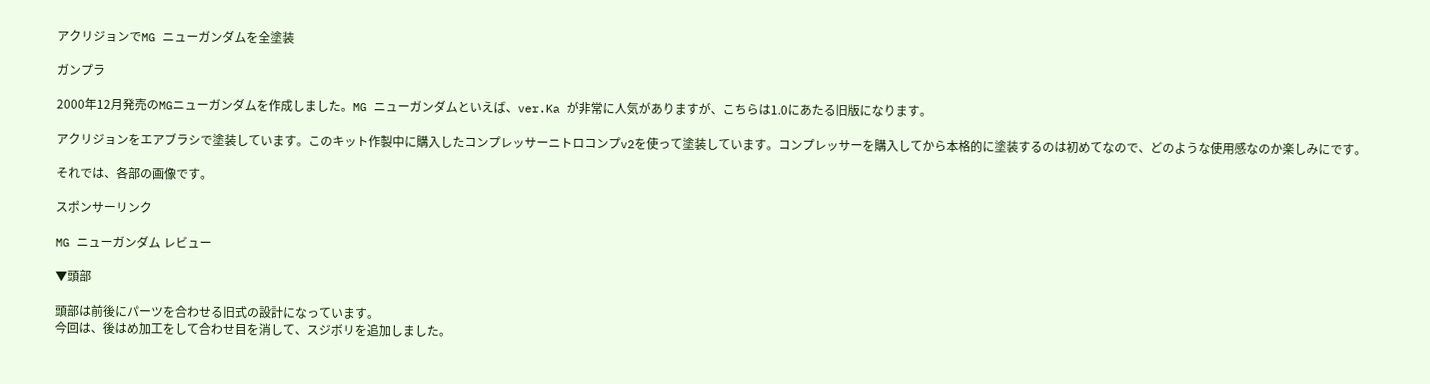アクリジョンでMG ニューガンダムを全塗装

ガンプラ

2000年12月発売のMGニューガンダムを作成しました。MG ニューガンダムといえば、ver.Ka が非常に人気がありますが、こちらは1.0にあたる旧版になります。

アクリジョンをエアブラシで塗装しています。このキット作製中に購入したコンプレッサーニトロコンプv2を使って塗装しています。コンプレッサーを購入してから本格的に塗装するのは初めてなので、どのような使用感なのか楽しみにです。

それでは、各部の画像です。

スポンサーリンク

MG ニューガンダム レビュー

▼頭部

頭部は前後にパーツを合わせる旧式の設計になっています。
今回は、後はめ加工をして合わせ目を消して、スジボリを追加しました。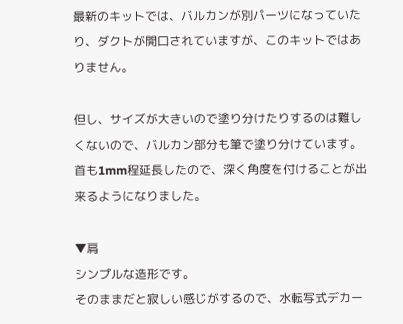最新のキットでは、バルカンが別パーツになっていたり、ダクトが開口されていますが、このキットではありません。

但し、サイズが大きいので塗り分けたりするのは難しくないので、バルカン部分も筆で塗り分けています。
首も1mm程延長したので、深く角度を付けることが出来るようになりました。

▼肩
シンプルな造形です。
そのままだと寂しい感じがするので、水転写式デカー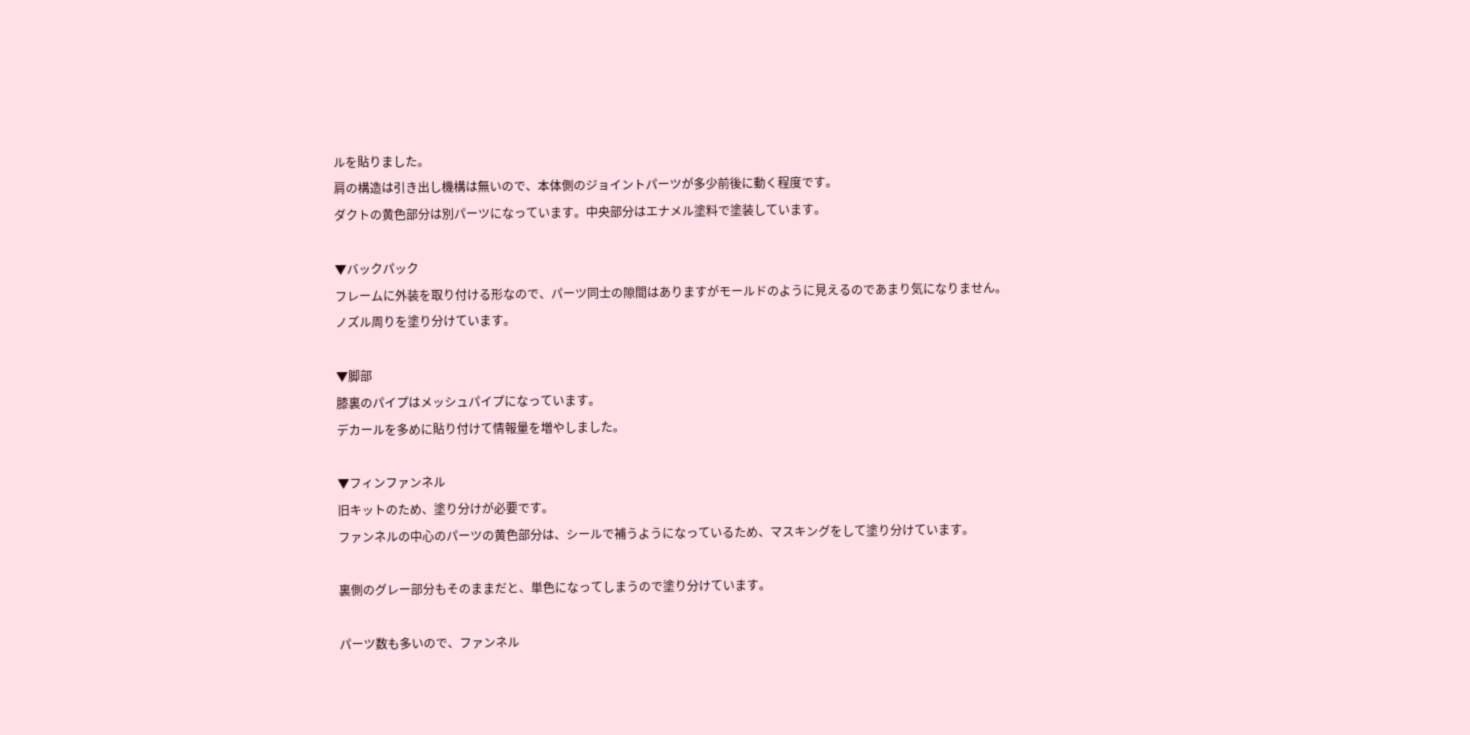ルを貼りました。
肩の構造は引き出し機構は無いので、本体側のジョイントパーツが多少前後に動く程度です。
ダクトの黄色部分は別パーツになっています。中央部分はエナメル塗料で塗装しています。

▼バックパック
フレームに外装を取り付ける形なので、パーツ同士の隙間はありますがモールドのように見えるのであまり気になりません。
ノズル周りを塗り分けています。

▼脚部
膝裏のパイプはメッシュパイプになっています。
デカールを多めに貼り付けて情報量を増やしました。

▼フィンファンネル
旧キットのため、塗り分けが必要です。
ファンネルの中心のパーツの黄色部分は、シールで補うようになっているため、マスキングをして塗り分けています。

裏側のグレー部分もそのままだと、単色になってしまうので塗り分けています。

パーツ数も多いので、ファンネル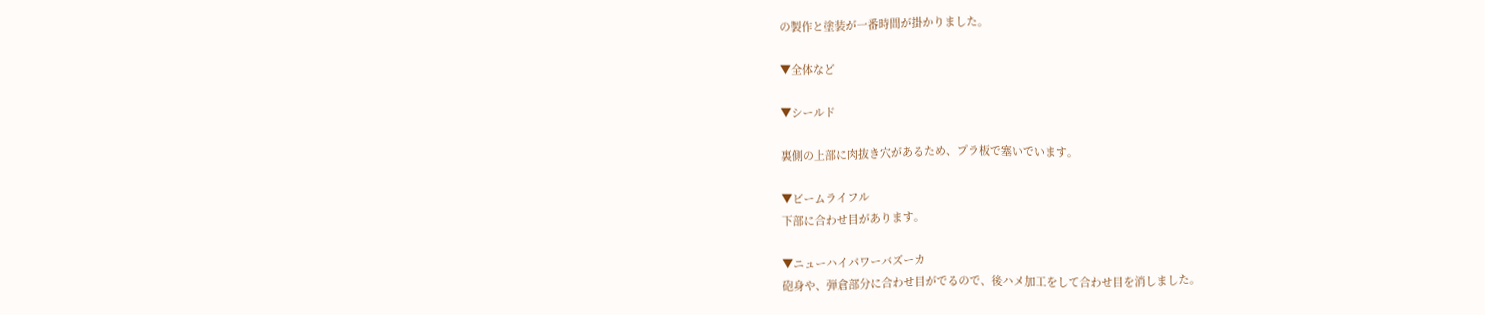の製作と塗装が一番時間が掛かりました。

▼全体など

▼シールド

裏側の上部に肉抜き穴があるため、プラ板で塞いでいます。

▼ビームライフル
下部に合わせ目があります。

▼ニューハイパワーバズーカ
砲身や、弾倉部分に合わせ目がでるので、後ハメ加工をして合わせ目を消しました。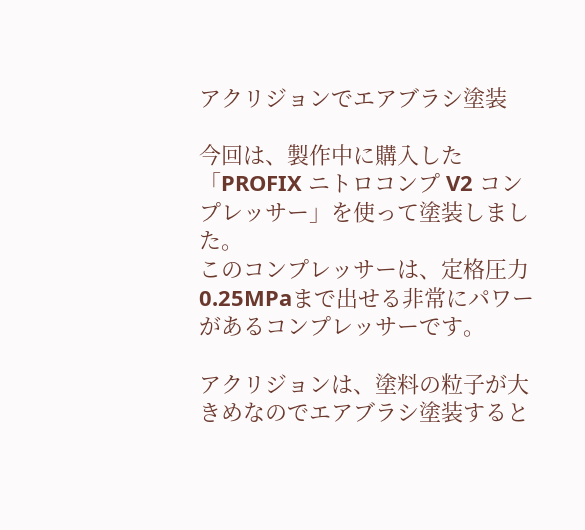アクリジョンでエアブラシ塗装

今回は、製作中に購入した「PROFIX ニトロコンプ V2 コンプレッサー」を使って塗装しました。
このコンプレッサーは、定格圧力 0.25MPaまで出せる非常にパワーがあるコンプレッサーです。

アクリジョンは、塗料の粒子が大きめなのでエアブラシ塗装すると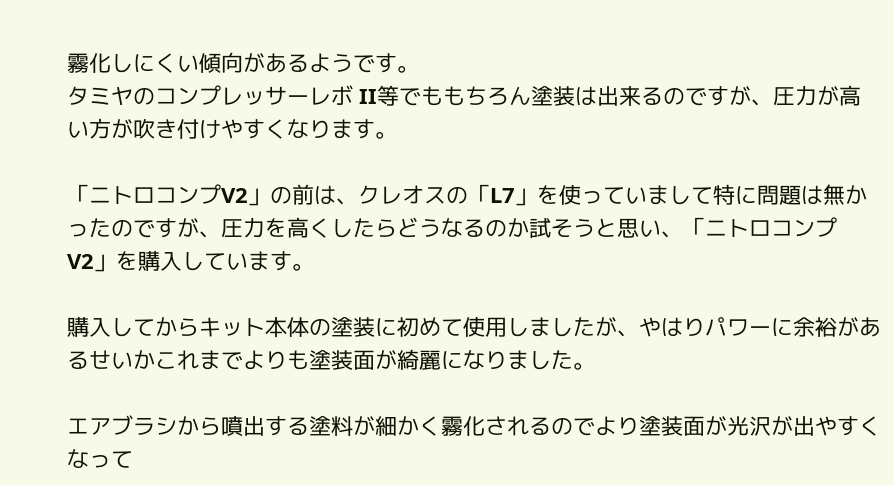霧化しにくい傾向があるようです。
タミヤのコンプレッサーレボ II等でももちろん塗装は出来るのですが、圧力が高い方が吹き付けやすくなります。

「ニトロコンプV2」の前は、クレオスの「L7」を使っていまして特に問題は無かったのですが、圧力を高くしたらどうなるのか試そうと思い、「ニトロコンプV2」を購入しています。

購入してからキット本体の塗装に初めて使用しましたが、やはりパワーに余裕があるせいかこれまでよりも塗装面が綺麗になりました。

エアブラシから噴出する塗料が細かく霧化されるのでより塗装面が光沢が出やすくなって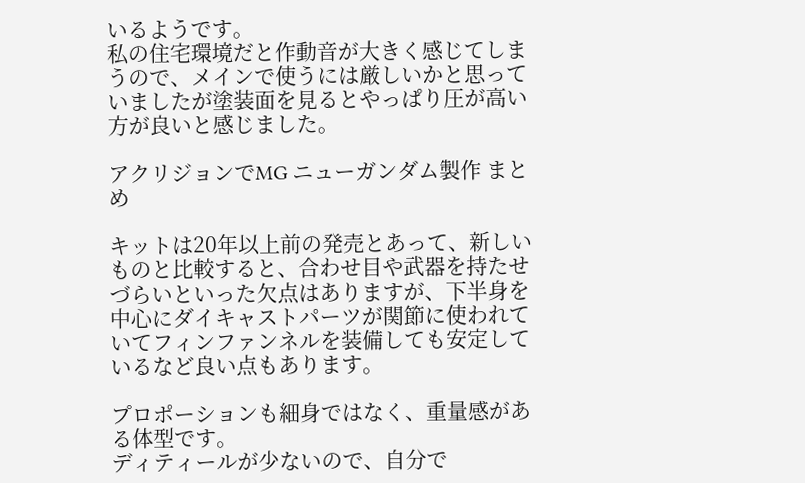いるようです。
私の住宅環境だと作動音が大きく感じてしまうので、メインで使うには厳しいかと思っていましたが塗装面を見るとやっぱり圧が高い方が良いと感じました。

アクリジョンでMG ニューガンダム製作 まとめ

キットは20年以上前の発売とあって、新しいものと比較すると、合わせ目や武器を持たせづらいといった欠点はありますが、下半身を中心にダイキャストパーツが関節に使われていてフィンファンネルを装備しても安定しているなど良い点もあります。

プロポーションも細身ではなく、重量感がある体型です。
ディティールが少ないので、自分で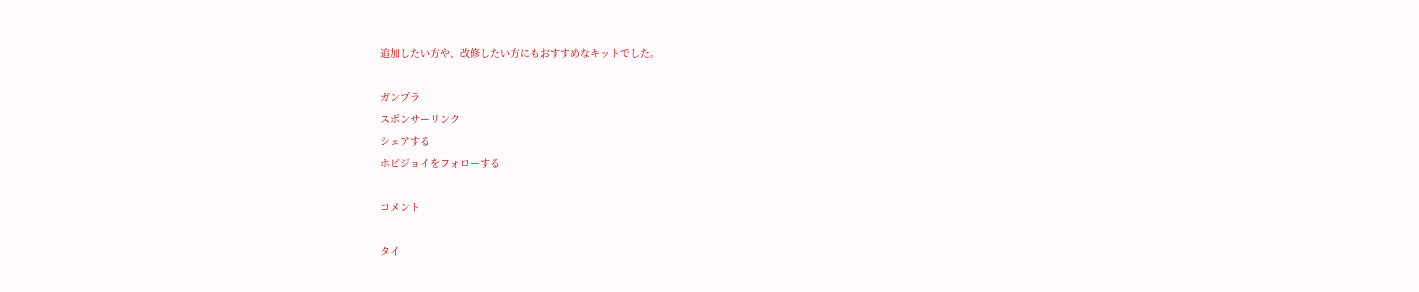追加したい方や、改修したい方にもおすすめなキットでした。

ガンプラ
スポンサーリンク
シェアする
ホビジョイをフォローする

コメント

タイ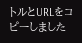トルとURLをコピーしました